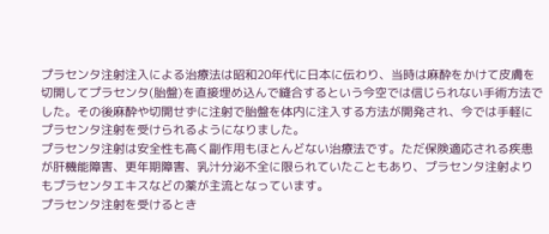プラセンタ注射注入による治療法は昭和20年代に日本に伝わり、当時は麻酔をかけて皮膚を切開してプラセンタ(胎盤)を直接埋め込んで縫合するという今空では信じられない手術方法でした。その後麻酔や切開せずに注射で胎盤を体内に注入する方法が開発され、今では手軽にプラセンタ注射を受けられるようになりました。
プラセンタ注射は安全性も高く副作用もほとんどない治療法です。ただ保険適応される疾患が肝機能障害、更年期障害、乳汁分泌不全に限られていたこともあり、プラセンタ注射よりもプラセンタエキスなどの薬が主流となっています。
プラセンタ注射を受けるとき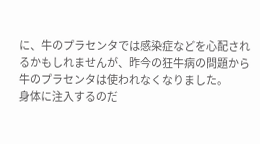に、牛のプラセンタでは感染症などを心配されるかもしれませんが、昨今の狂牛病の問題から牛のプラセンタは使われなくなりました。
身体に注入するのだ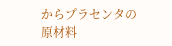からプラセンタの原材料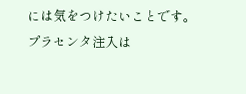には気をつけたいことです。プラセンタ注入は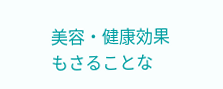美容・健康効果もさることな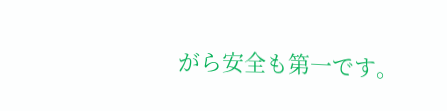がら安全も第一です。